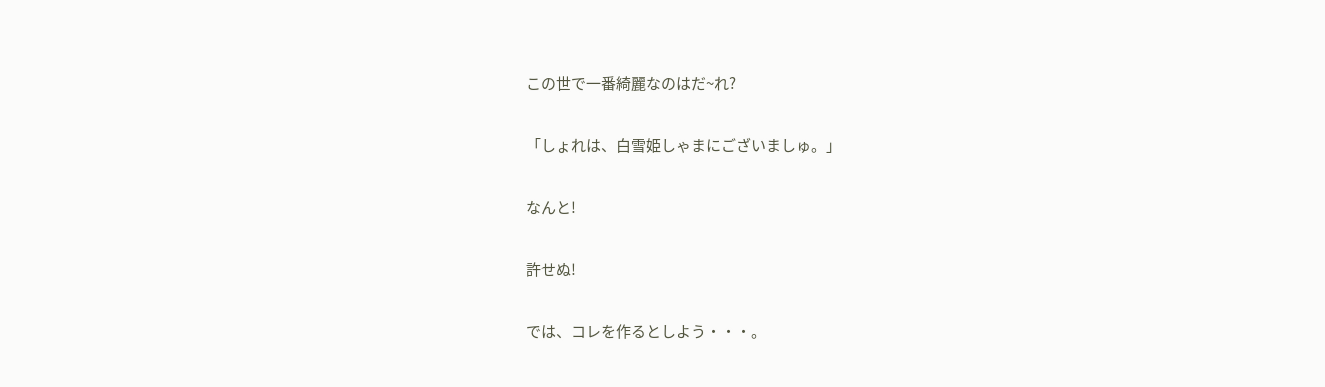この世で一番綺麗なのはだ~れ?

「しょれは、白雪姫しゃまにございましゅ。」

なんと!

許せぬ!

では、コレを作るとしよう・・・。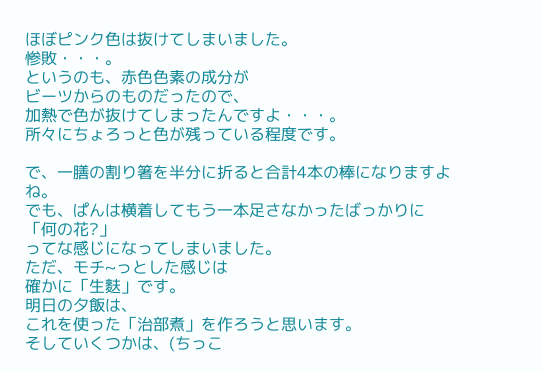ほぼピンク色は抜けてしまいました。
惨敗・・・。
というのも、赤色色素の成分が
ビーツからのものだったので、
加熱で色が抜けてしまったんですよ・・・。
所々にちょろっと色が残っている程度です。

で、一膳の割り箸を半分に折ると合計4本の棒になりますよね。
でも、ぱんは横着してもう一本足さなかったばっかりに
「何の花?」
ってな感じになってしまいました。
ただ、モチ~っとした感じは
確かに「生麩」です。
明日の夕飯は、
これを使った「治部煮」を作ろうと思います。
そしていくつかは、(ちっこ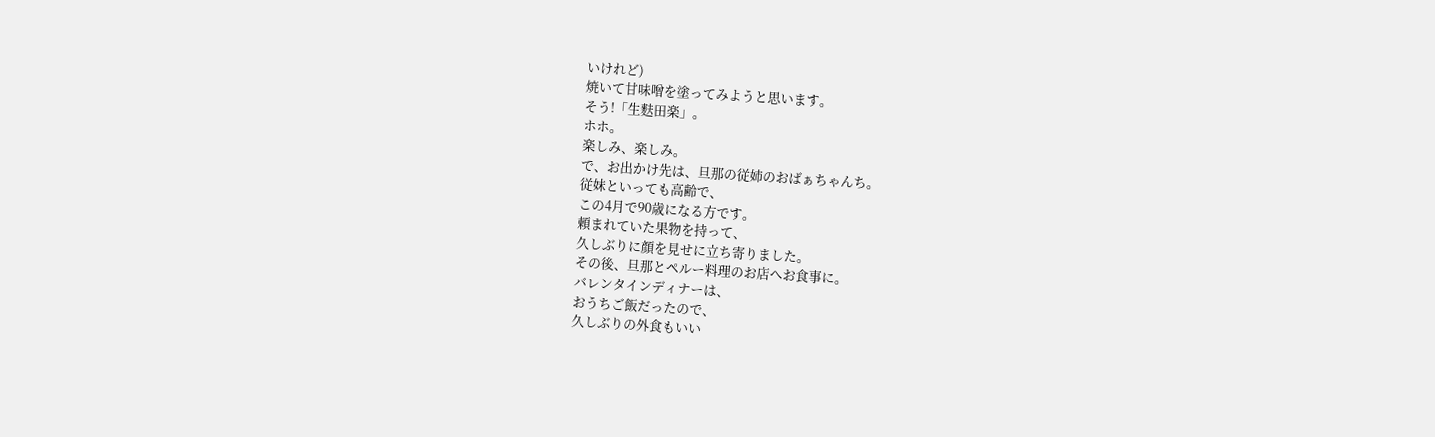いけれど)
焼いて甘味噌を塗ってみようと思います。
そう!「生麩田楽」。
ホホ。
楽しみ、楽しみ。
で、お出かけ先は、旦那の従姉のおばぁちゃんち。
従妹といっても高齢で、
この4月で90歳になる方です。
頼まれていた果物を持って、
久しぶりに顔を見せに立ち寄りました。
その後、旦那とペルー料理のお店へお食事に。
バレンタインディナーは、
おうちご飯だったので、
久しぶりの外食もいい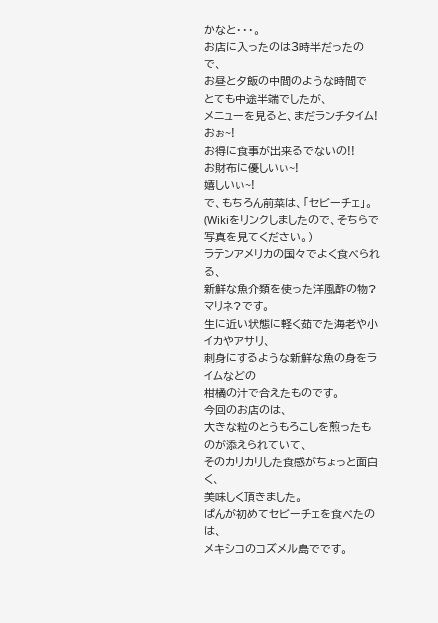かなと・・・。
お店に入ったのは3時半だったので、
お昼と夕飯の中間のような時間で
とても中途半端でしたが、
メニューを見ると、まだランチタイム!
おぉ~!
お得に食事が出来るでないの!!
お財布に優しいぃ~!
嬉しいぃ~!
で、もちろん前菜は、「セビーチェ」。
(Wikiをリンクしましたので、そちらで写真を見てください。)
ラテンアメリカの国々でよく食べられる、
新鮮な魚介類を使った洋風酢の物?マリネ?です。
生に近い状態に軽く茹でた海老や小イカやアサリ、
刺身にするような新鮮な魚の身をライムなどの
柑橘の汁で合えたものです。
今回のお店のは、
大きな粒のとうもろこしを煎ったものが添えられていて、
そのカリカリした食感がちょっと面白く、
美味しく頂きました。
ぱんが初めてセビーチェを食べたのは、
メキシコのコズメル島でです。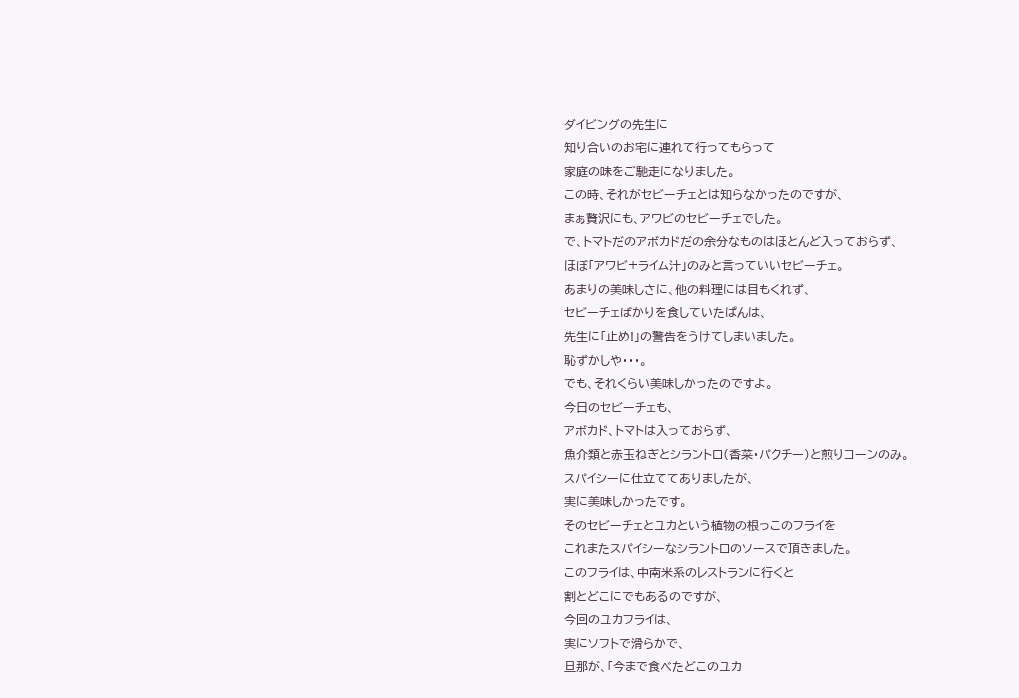ダイビングの先生に
知り合いのお宅に連れて行ってもらって
家庭の味をご馳走になりました。
この時、それがセビーチェとは知らなかったのですが、
まぁ贅沢にも、アワビのセビーチェでした。
で、トマトだのアボカドだの余分なものはほとんど入っておらず、
ほぼ「アワビ+ライム汁」のみと言っていいセビーチェ。
あまりの美味しさに、他の料理には目もくれず、
セビーチェばかりを食していたぱんは、
先生に「止め!」の警告をうけてしまいました。
恥ずかしや・・・。
でも、それくらい美味しかったのですよ。
今日のセビーチェも、
アボカド、トマトは入っておらず、
魚介類と赤玉ねぎとシラントロ(香菜・パクチー)と煎りコーンのみ。
スパイシーに仕立ててありましたが、
実に美味しかったです。
そのセビーチェとユカという植物の根っこのフライを
これまたスパイシーなシラントロのソースで頂きました。
このフライは、中南米系のレストランに行くと
割とどこにでもあるのですが、
今回のユカフライは、
実にソフトで滑らかで、
旦那が、「今まで食べたどこのユカ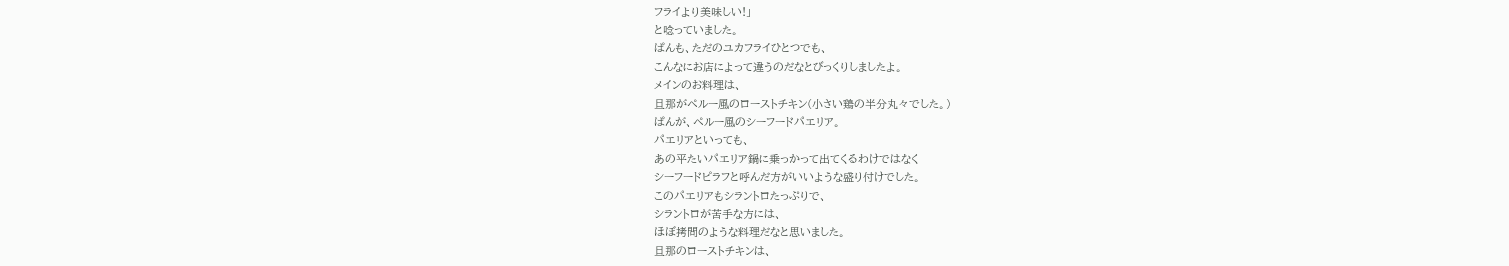フライより美味しい!」
と唸っていました。
ぱんも、ただのユカフライひとつでも、
こんなにお店によって違うのだなとびっくりしましたよ。
メインのお料理は、
旦那がペルー風のローストチキン(小さい鶏の半分丸々でした。)
ぱんが、ペルー風のシーフードパエリア。
パエリアといっても、
あの平たいパエリア鍋に乗っかって出てくるわけではなく
シーフードピラフと呼んだ方がいいような盛り付けでした。
このパエリアもシラントロたっぷりで、
シラントロが苦手な方には、
ほぼ拷問のような料理だなと思いました。
旦那のローストチキンは、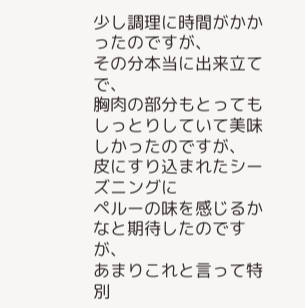少し調理に時間がかかったのですが、
その分本当に出来立てで、
胸肉の部分もとってもしっとりしていて美味しかったのですが、
皮にすり込まれたシーズニングに
ペルーの味を感じるかなと期待したのですが、
あまりこれと言って特別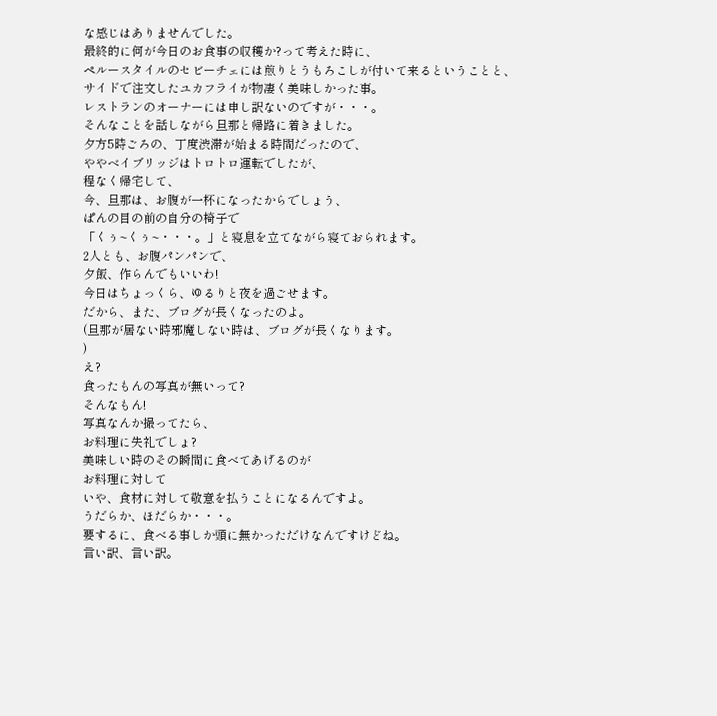な感じはありませんでした。
最終的に何が今日のお食事の収穫か?って考えた時に、
ペルースタイルのセビーチェには煎りとうもろこしが付いて来るということと、
サイドで注文したユカフライが物凄く美味しかった事。
レストランのオーナーには申し訳ないのですが・・・。
そんなことを話しながら旦那と帰路に着きました。
夕方5時ごろの、丁度渋滞が始まる時間だったので、
ややベイブリッジはトロトロ運転でしたが、
程なく帰宅して、
今、旦那は、お腹が一杯になったからでしょう、
ぱんの目の前の自分の椅子で
「くぅ~くぅ~・・・。」と寝息を立てながら寝ておられます。
2人とも、お腹パンパンで、
夕飯、作らんでもいいわ!
今日はちょっくら、ゆるりと夜を過ごせます。
だから、また、ブログが長くなったのよ。
(旦那が居ない時邪魔しない時は、ブログが長くなります。
)
え?
食ったもんの写真が無いって?
そんなもん!
写真なんか撮ってたら、
お料理に失礼でしょ?
美味しい時のその瞬間に食べてあげるのが
お料理に対して
いや、食材に対して敬意を払うことになるんですよ。
うだらか、ほだらか・・・。
要するに、食べる事しか頭に無かっただけなんですけどね。
言い訳、言い訳。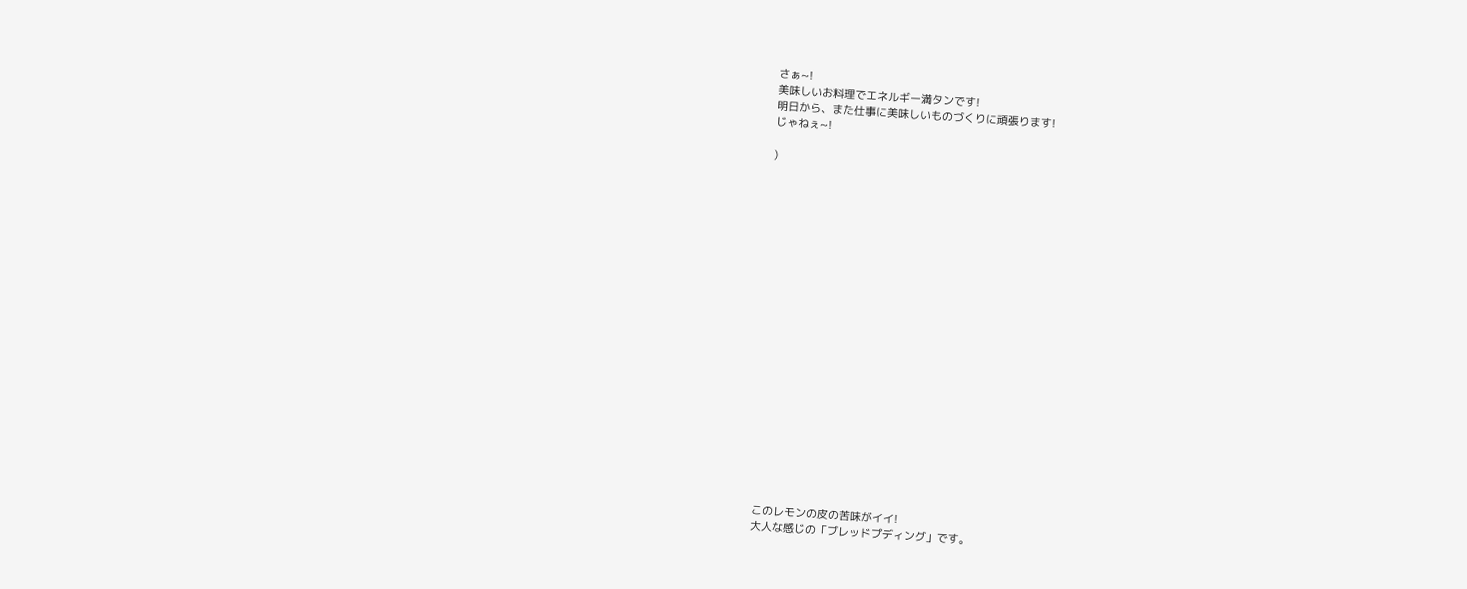さぁ~!
美味しいお料理でエネルギー満タンです!
明日から、また仕事に美味しいものづくりに頑張ります!
じゃねぇ~!

)





















このレモンの皮の苦味がイイ!
大人な感じの「ブレッドプディング」です。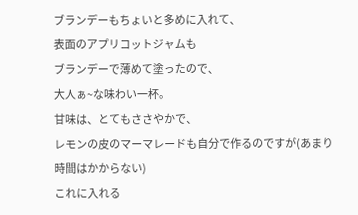ブランデーもちょいと多めに入れて、
表面のアプリコットジャムも
ブランデーで薄めて塗ったので、
大人ぁ~な味わい一杯。
甘味は、とてもささやかで、
レモンの皮のマーマレードも自分で作るのですが(あまり時間はかからない)
これに入れる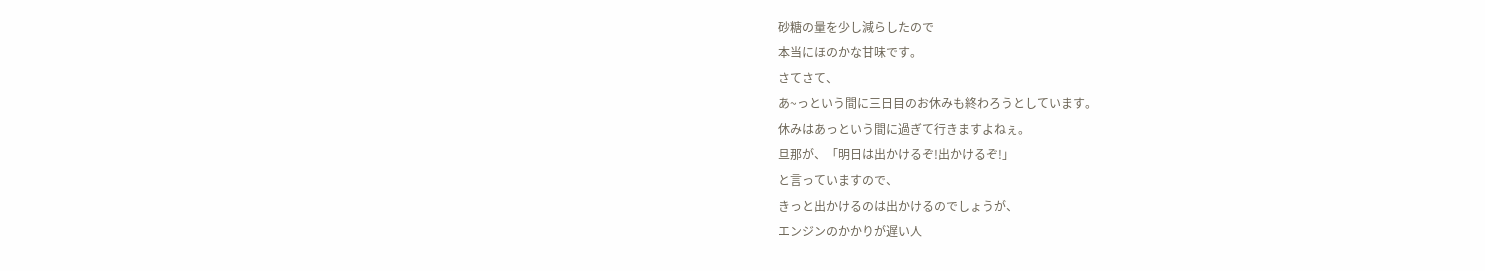砂糖の量を少し減らしたので
本当にほのかな甘味です。
さてさて、
あ~っという間に三日目のお休みも終わろうとしています。
休みはあっという間に過ぎて行きますよねぇ。
旦那が、「明日は出かけるぞ!出かけるぞ!」
と言っていますので、
きっと出かけるのは出かけるのでしょうが、
エンジンのかかりが遅い人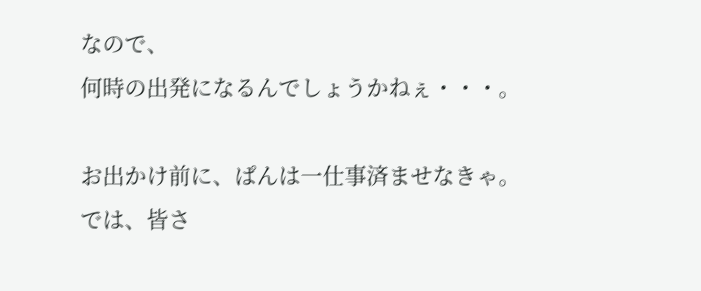なので、
何時の出発になるんでしょうかねぇ・・・。

お出かけ前に、ぱんは一仕事済ませなきゃ。
では、皆さ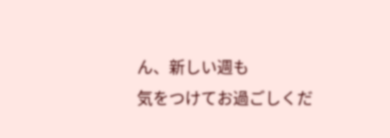ん、新しい週も
気をつけてお過ごしくだ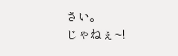さい。
じゃねぇ~!